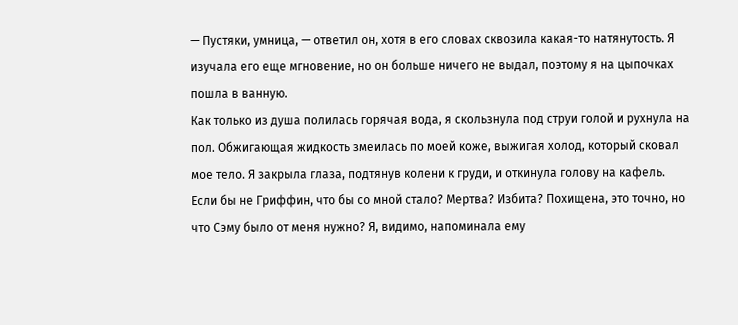— Пустяки, умница, — ответил он, хотя в его словах сквозила какая-то натянутость. Я изучала его еще мгновение, но он больше ничего не выдал, поэтому я на цыпочках пошла в ванную.
Как только из душа полилась горячая вода, я скользнула под струи голой и рухнула на пол. Обжигающая жидкость змеилась по моей коже, выжигая холод, который сковал мое тело. Я закрыла глаза, подтянув колени к груди, и откинула голову на кафель.
Если бы не Гриффин, что бы со мной стало? Мертва? Избита? Похищена, это точно, но что Сэму было от меня нужно? Я, видимо, напоминала ему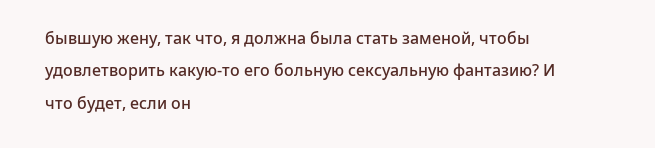бывшую жену, так что, я должна была стать заменой, чтобы удовлетворить какую-то его больную сексуальную фантазию? И что будет, если он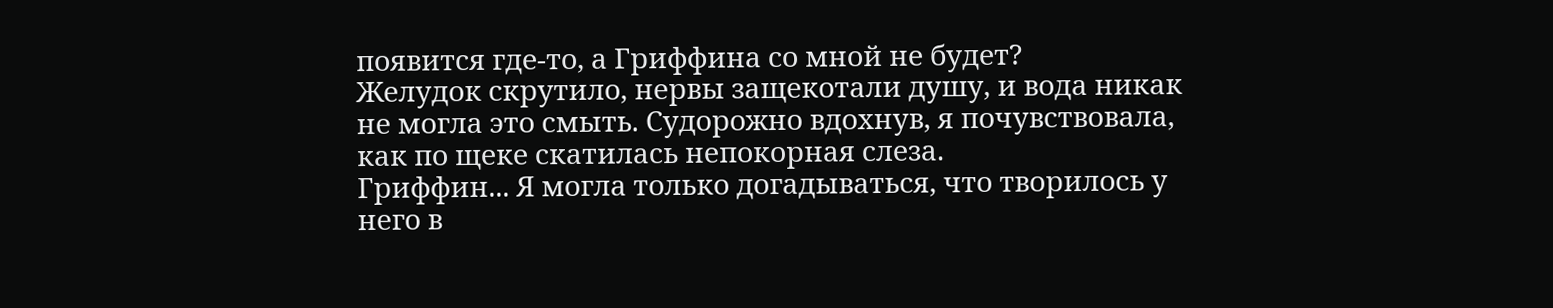появится где-то, а Гриффина со мной не будет?
Желудок скрутило, нервы защекотали душу, и вода никак не могла это смыть. Судорожно вдохнув, я почувствовала, как по щеке скатилась непокорная слеза.
Гриффин... Я могла только догадываться, что творилось у него в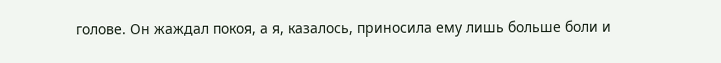голове. Он жаждал покоя, а я, казалось, приносила ему лишь больше боли и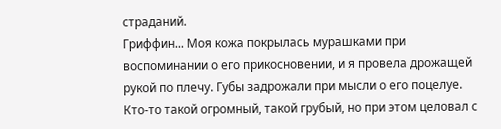страданий.
Гриффин... Моя кожа покрылась мурашками при воспоминании о его прикосновении, и я провела дрожащей рукой по плечу. Губы задрожали при мысли о его поцелуе. Кто-то такой огромный, такой грубый, но при этом целовал с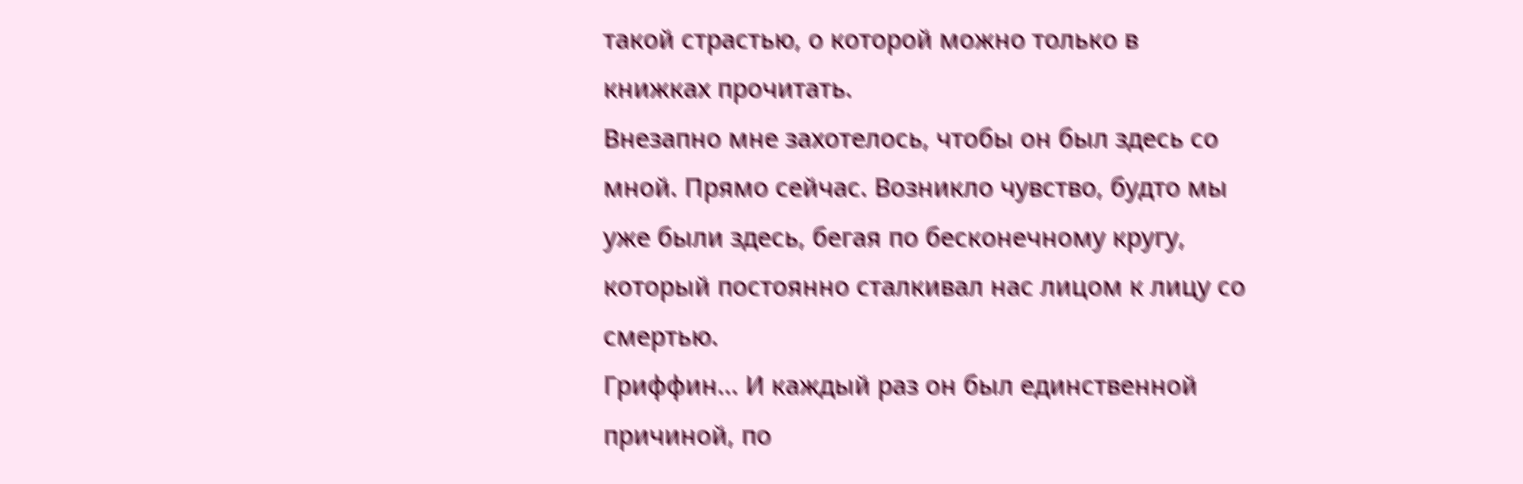такой страстью, о которой можно только в книжках прочитать.
Внезапно мне захотелось, чтобы он был здесь со мной. Прямо сейчас. Возникло чувство, будто мы уже были здесь, бегая по бесконечному кругу, который постоянно сталкивал нас лицом к лицу со смертью.
Гриффин... И каждый раз он был единственной причиной, по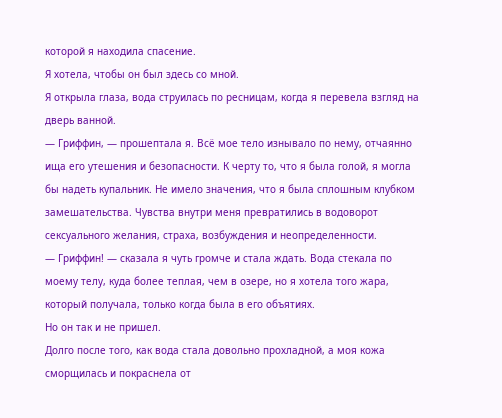которой я находила спасение.
Я хотела, чтобы он был здесь со мной.
Я открыла глаза, вода струилась по ресницам, когда я перевела взгляд на дверь ванной.
— Гриффин, — прошептала я. Всё мое тело изнывало по нему, отчаянно ища его утешения и безопасности. К черту то, что я была голой, я могла бы надеть купальник. Не имело значения, что я была сплошным клубком замешательства. Чувства внутри меня превратились в водоворот сексуального желания, страха, возбуждения и неопределенности.
— Гриффин! — сказала я чуть громче и стала ждать. Вода стекала по моему телу, куда более теплая, чем в озере, но я хотела того жара, который получала, только когда была в его объятиях.
Но он так и не пришел.
Долго после того, как вода стала довольно прохладной, а моя кожа сморщилась и покраснела от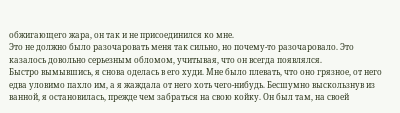обжигающего жара, он так и не присоединился ко мне.
Это не должно было разочаровать меня так сильно, но почему-то разочаровало. Это казалось довольно серьезным обломом, учитывая, что он всегда появлялся.
Быстро вымывшись, я снова оделась в его худи. Мне было плевать, что оно грязное, от него едва уловимо пахло им, а я жаждала от него хоть чего-нибудь. Бесшумно выскользнув из ванной, я остановилась, прежде чем забраться на свою койку. Он был там, на своей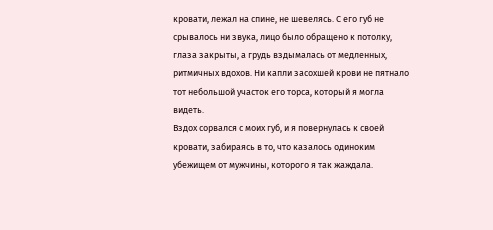кровати, лежал на спине, не шевелясь. С его губ не срывалось ни звука, лицо было обращено к потолку, глаза закрыты, а грудь вздымалась от медленных, ритмичных вдохов. Ни капли засохшей крови не пятнало тот небольшой участок его торса, который я могла видеть.
Вздох сорвался с моих губ, и я повернулась к своей кровати, забираясь в то, что казалось одиноким убежищем от мужчины, которого я так жаждала.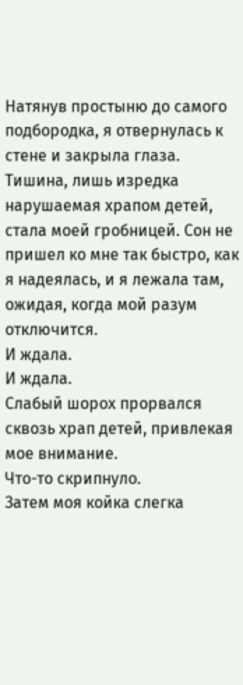Натянув простыню до самого подбородка, я отвернулась к стене и закрыла глаза.
Тишина, лишь изредка нарушаемая храпом детей, стала моей гробницей. Сон не пришел ко мне так быстро, как я надеялась, и я лежала там, ожидая, когда мой разум отключится.
И ждала.
И ждала.
Слабый шорох прорвался сквозь храп детей, привлекая мое внимание.
Что-то скрипнуло.
Затем моя койка слегка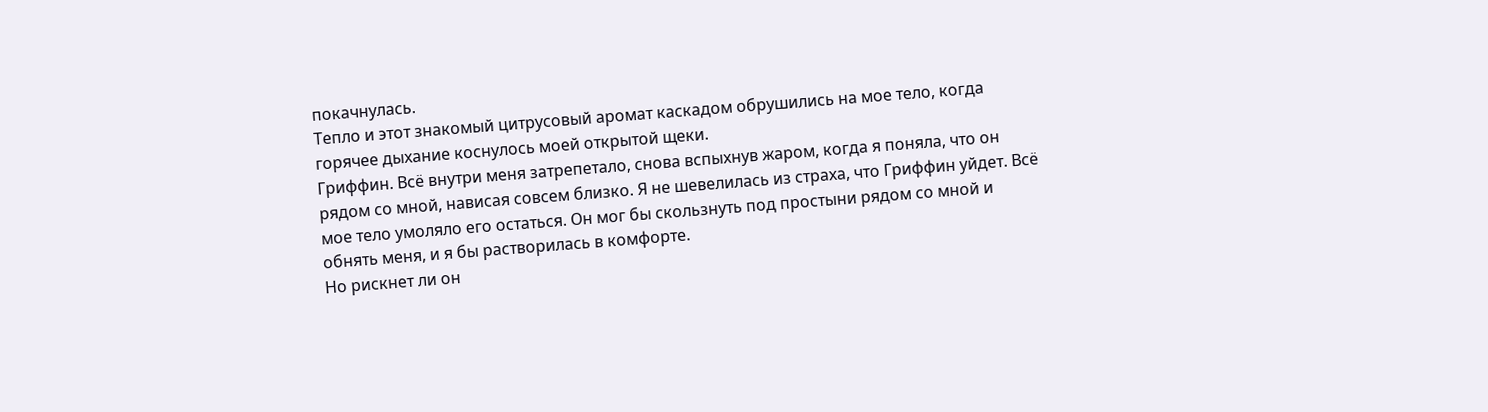покачнулась.
Тепло и этот знакомый цитрусовый аромат каскадом обрушились на мое тело, когда горячее дыхание коснулось моей открытой щеки.
Гриффин. Всё внутри меня затрепетало, снова вспыхнув жаром, когда я поняла, что он рядом со мной, нависая совсем близко. Я не шевелилась из страха, что Гриффин уйдет. Всё мое тело умоляло его остаться. Он мог бы скользнуть под простыни рядом со мной и обнять меня, и я бы растворилась в комфорте.
Но рискнет ли он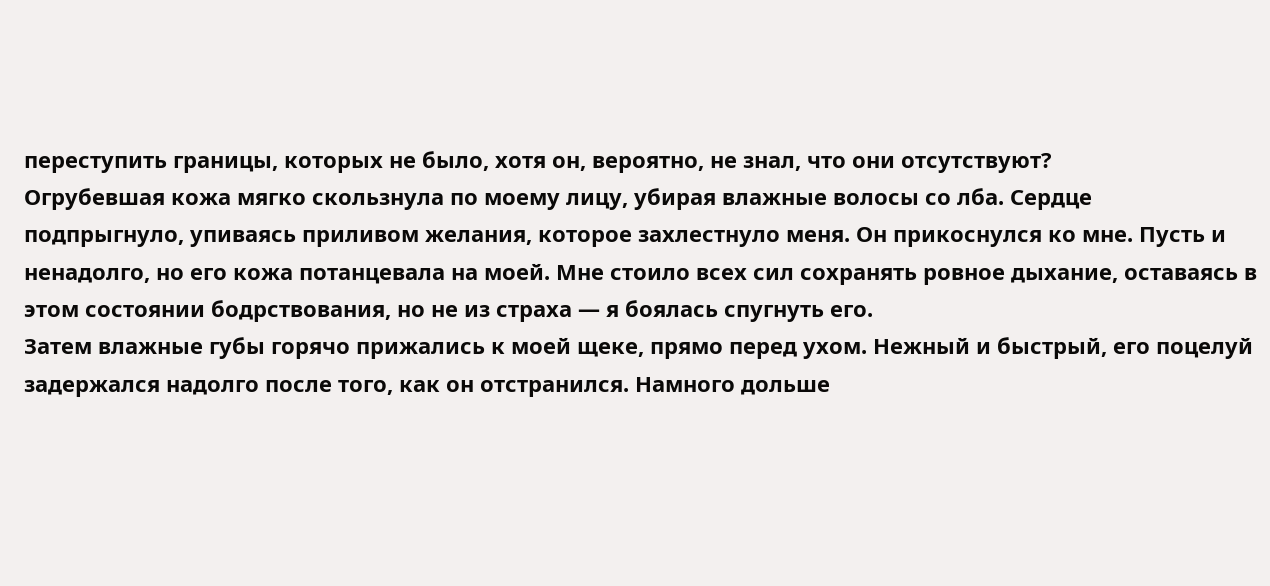переступить границы, которых не было, хотя он, вероятно, не знал, что они отсутствуют?
Огрубевшая кожа мягко скользнула по моему лицу, убирая влажные волосы со лба. Сердце подпрыгнуло, упиваясь приливом желания, которое захлестнуло меня. Он прикоснулся ко мне. Пусть и ненадолго, но его кожа потанцевала на моей. Мне стоило всех сил сохранять ровное дыхание, оставаясь в этом состоянии бодрствования, но не из страха — я боялась спугнуть его.
Затем влажные губы горячо прижались к моей щеке, прямо перед ухом. Нежный и быстрый, его поцелуй задержался надолго после того, как он отстранился. Намного дольше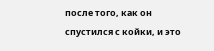после того, как он спустился с койки, и это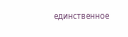единственное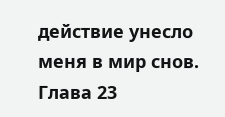действие унесло меня в мир снов.
Глава 23